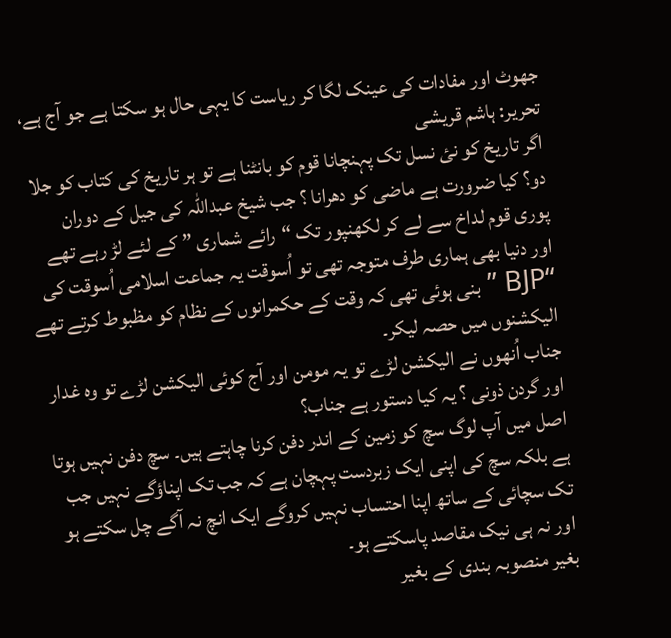جھوٹ اور مفادات کی عينک لگا کر رياست کا يہی حال ہو سکتا ہے جو آج ہے، تحرير: ہاشم قريشی
اگر تاریخ کو نئ نسل تک پہنچانا قوم کو بانٹنا ہے تو ہر تاریخ کی کتاب کو جلا دو؟ کیا ضرورت ہے ماضی کو دھرانا ؟ جب شیخ عبداللہ کی جیل کے دوران پوری قوم لداخ سے لے کر لکھنپور تک “رائے شماری ” کے لئے لڑ رہے تھے اور دنیا بھی ہماری طرف متوجہ تھی تو اُسوقت یہ جماعت اسلامی اُسوقت کی “BJP ” بنی ہوئی تھی کہ وقت کے حکمرانوں کے نظام کو مظبوط کرتے تھے الیکشنوں میں حصہ لیکر۔
جناب اُنھوں نے الیکشن لڑے تو یہ مومن اور آج کوئی الیکشن لڑے تو وہ غدار اور گردن ذونی ؟ یہ کیا دستور ہے جناب؟
اصل میں آپ لوگ سچ کو زمین کے اندر دفن کرنا چاہتے ہيں۔ سچ دفن نہیں ہوتا ہے بلکہ سچ کی اپنی ایک زبردست پہچان ہے کہ جب تک اپناؤگے نہیں جب تک سچائی کے ساتھ اپنا احتساب نہیں کروگے ایک انچ نہ آگے چل سکتے ہو اور نہ ہی نیک مقاصد پاسکتے ہو۔
بغیر منصوبہ بندی کے بغیر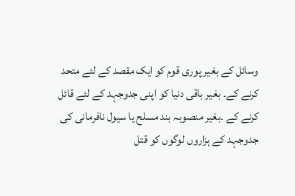وسائل کے بغیر پوری قوم کو ایک مقصد کے لئے متحد کرنے کے۔ بغیر باقی دنیا کو اپنی جدوجہد کے لئے قائل کرنے کے ۔بغیر منصوبہ بند مسلح یا سیول نافرمانی کی جدوجہد کے ہزاروں لوگوں کو قتل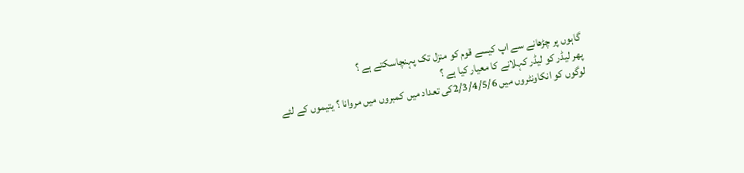گاہوں پر چڑھانے سے اپ کیسے قوم کو منزل تک پہنچاسکتے ہے ؟
پھر لیڈر کو لیڈر کہلانے کا معیار کیا ہے ؟
لوگوں کو انکاونٹروں میں 2/3/4/5/6کی تعداد میں کمبروں میں مروانا ؟ یتیموں کے لئے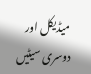میڈیکل اور دوسری سیٹیں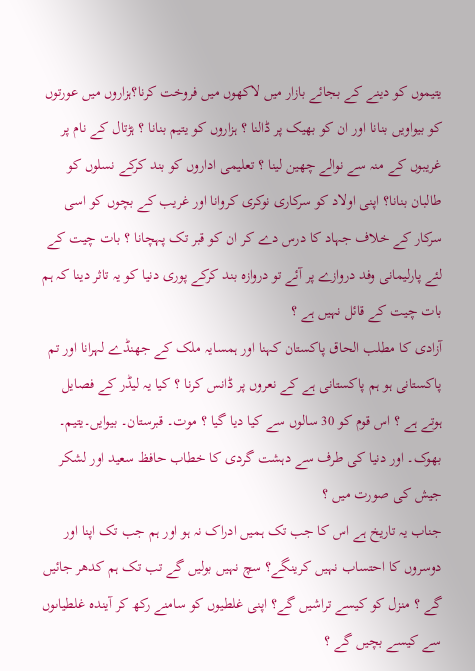یتیموں کو دینے کے بجائے بازار میں لاکھوں میں فروخت کرنا؟ہزاروں میں عورتوں کو بیواویں بنانا اور ان کو بھیک پر ڈالنا ؟ ہزاروں کو یتیم بنانا ؟ ہڑتال کے نام پر غریبوں کے منہ سے نوالے چھین لینا ؟ تعلیمی اداروں کو بند کرکے نسلوں کو طالبان بنانا؟ اپنی اولاد کو سرکاری نوکری کروانا اور غریب کے بچوں کو اسی سرکار کے خلاف جہاد کا درس دے کر ان کو قبر تک پہچانا ؟ بات چیت کے لئے پارلیمانی وفد دروازے پر آئے تو دروازہ بند کرکے پوری دنیا کو یہ تاثر دینا کہ ہم بات چیت کے قائل نہیں ہے ؟
آزادی کا مطلب الحاق پاکستان کہنا اور ہمسایہ ملک کے جھنڈے لہرانا اور تم پاکستانی ہو ہم پاکستانی ہے کے نعروں پر ڈانس کرنا ؟ کیا یہ لیڈر کے فصایل ہوتے ہے ؟ اس قوم کو 30 سالوں سے کیا دیا گیا ؟ موت۔ قبرستان۔ بیوایں۔یتیم۔ بھوک۔ اور دنیا کی طرف سے دہشت گردی کا خطاب حافظ سعید اور لشکر جیش کی صورت میں ؟
جناب یہ تاریخ ہے اس کا جب تک ہمیں ادراک نہ ہو اور ہم جب تک اپنا اور دوسروں کا احتساب نہیں کرینگے؟ سچ نہیں بولیں گے تب تک ہم کدھر جائیں گے ؟ منزل کو کیسے تراشیں گے؟ اپنی غلطیوں کو سامنے رکھ کر آیندہ غلطیاںوں سے کیسے بچیں گے ؟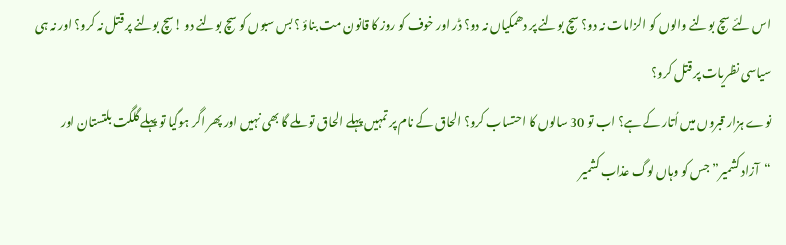اس لئے سچ بولنے والوں کو الزامات نہ دو؟ سچ بولنے پر دھمکیاں نہ دو؟ ڈر اور خوف کو روز کا قانون مت بناؤ ؟ بس سبوں کو سچ بولنے دو !سچ بولنے پر قتل نہ کرو؟ اور نہ ہی سیاسی نظریات پر قتل کرو؟
نوے ہزار قبروں میں اُتار کے ہے؟ اب تو 30 سالوں کا احتساب کرو؟ الحاق کے نام پر تمہیں پہلے الحاق تو ملے گا بھی نہیں اور پھر اگر ہوگیا تو پہلے گلگت بلتستان اور “آزاد کشمیر” جس کو وہاں لوگ عذاب کشمیر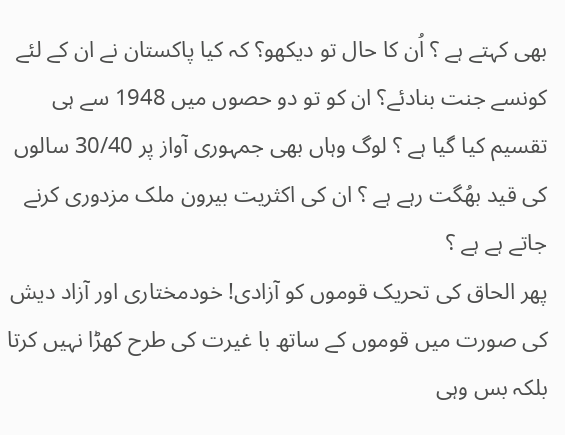بھی کہتے ہے ؟ اُن کا حال تو دیکھو؟ کہ کیا پاکستان نے ان کے لئے کونسے جنت بنادئے؟ ان کو تو دو حصوں میں 1948 سے ہی تقسیم کیا گیا ہے ؟ لوگ وہاں بھی جمہوری آواز پر 30/40 سالوں کی قید بھُگت رہے ہے ؟ ان کی اکثریت بیرون ملک مزدوری کرنے جاتے ہے ہے ؟
پھر الحاق کی تحریک قوموں کو آزادی! خودمختاری اور آزاد دیش کی صورت میں قوموں کے ساتھ با غیرت کی طرح کھڑا نہیں کرتا بلکہ بس وہی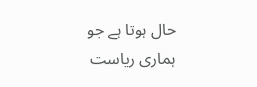حال ہوتا ہے جو ہماری ریاست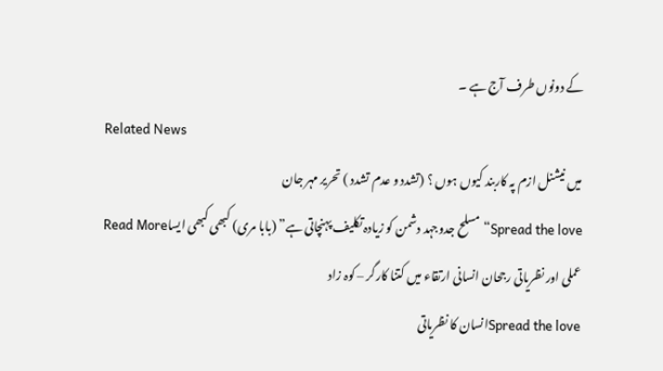کے دونوں طرف آج ہے ۔
Related News
میں نیشنل ازم پہ کاربند کیوں ہوں ؟ (تشدد و عدم تشدد ) تحریر مہر جان
Spread the love“مسلح جدوجہد دشمن کو زیادہ تکلیف پہنچاتی ہے” (بابا مری) کبھی کبھی ایساRead More
عملی اور نظریاتی رجحان انسانی ارتقاء میں کتنا کارگر – کوہ زاد
Spread the loveانسان کا نظریاتی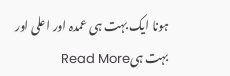ہونا ایک بہت ہی عمدہ اور اعلی اور بہت ہیRead More